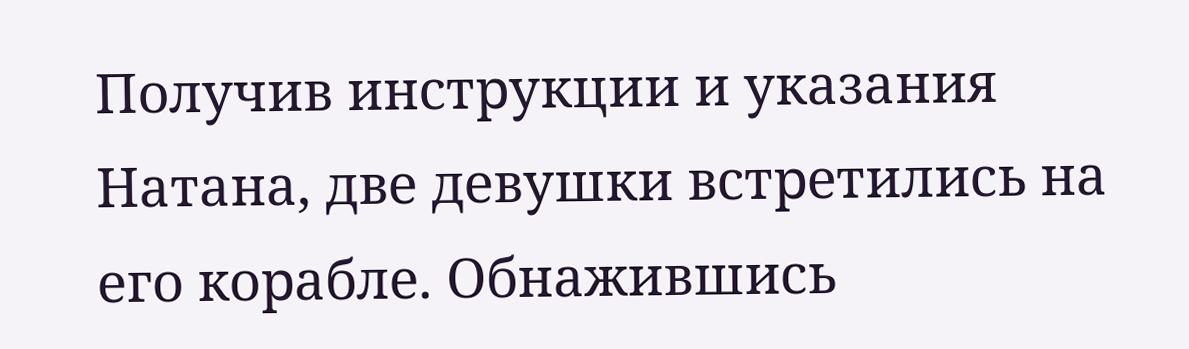Получив инструкции и указания Натана, две девушки встретились на его корабле. Обнажившись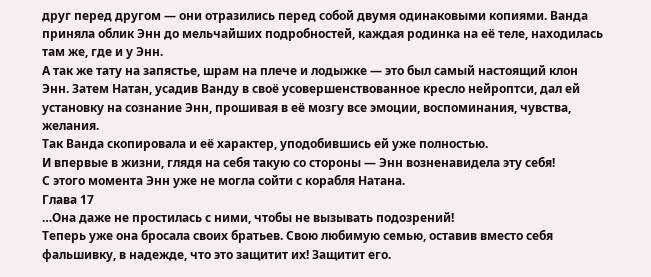друг перед другом — они отразились перед собой двумя одинаковыми копиями. Ванда приняла облик Энн до мельчайших подробностей, каждая родинка на её теле, находилась там же, где и у Энн.
А так же тату на запястье, шрам на плече и лодыжке — это был самый настоящий клон Энн. Затем Натан, усадив Ванду в своё усовершенствованное кресло нейроптси, дал ей установку на сознание Энн, прошивая в её мозгу все эмоции, воспоминания, чувства, желания.
Так Ванда скопировала и её характер, уподобившись ей уже полностью.
И впервые в жизни, глядя на себя такую со стороны — Энн возненавидела эту себя!
С этого момента Энн уже не могла сойти с корабля Натана.
Глава 17
…Она даже не простилась с ними, чтобы не вызывать подозрений!
Теперь уже она бросала своих братьев. Свою любимую семью, оставив вместо себя фальшивку, в надежде, что это защитит их! Защитит его.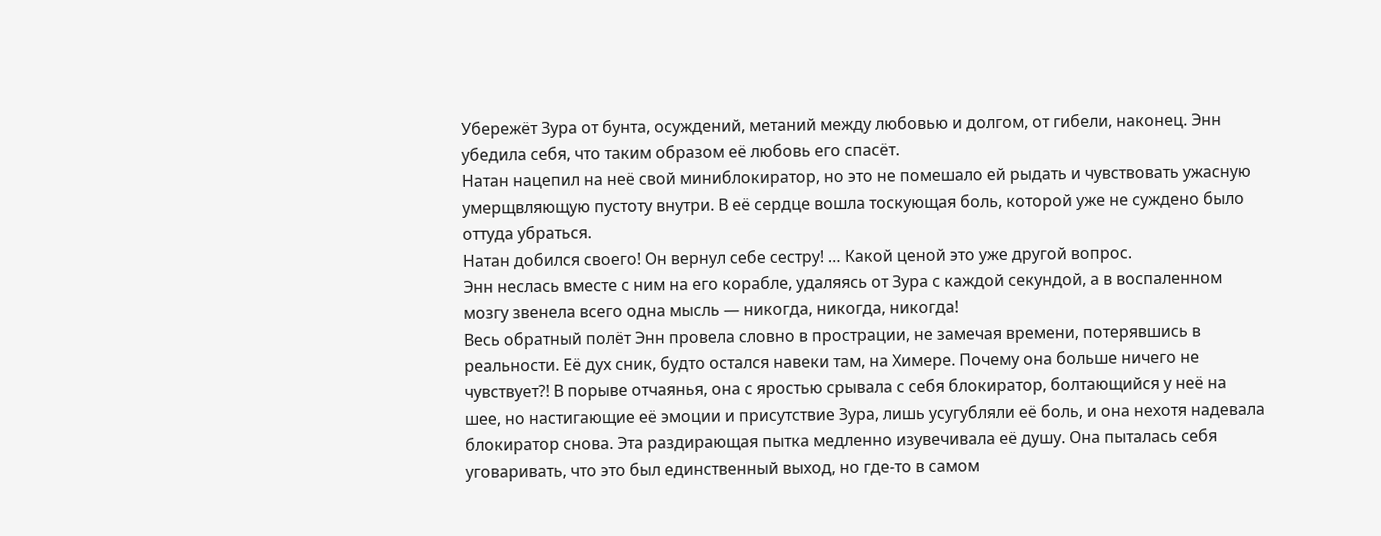Убережёт Зура от бунта, осуждений, метаний между любовью и долгом, от гибели, наконец. Энн убедила себя, что таким образом её любовь его спасёт.
Натан нацепил на неё свой миниблокиратор, но это не помешало ей рыдать и чувствовать ужасную умерщвляющую пустоту внутри. В её сердце вошла тоскующая боль, которой уже не суждено было оттуда убраться.
Натан добился своего! Он вернул себе сестру! … Какой ценой это уже другой вопрос.
Энн неслась вместе с ним на его корабле, удаляясь от Зура с каждой секундой, а в воспаленном мозгу звенела всего одна мысль — никогда, никогда, никогда!
Весь обратный полёт Энн провела словно в прострации, не замечая времени, потерявшись в реальности. Её дух сник, будто остался навеки там, на Химере. Почему она больше ничего не чувствует?! В порыве отчаянья, она с яростью срывала с себя блокиратор, болтающийся у неё на шее, но настигающие её эмоции и присутствие Зура, лишь усугубляли её боль, и она нехотя надевала блокиратор снова. Эта раздирающая пытка медленно изувечивала её душу. Она пыталась себя уговаривать, что это был единственный выход, но где-то в самом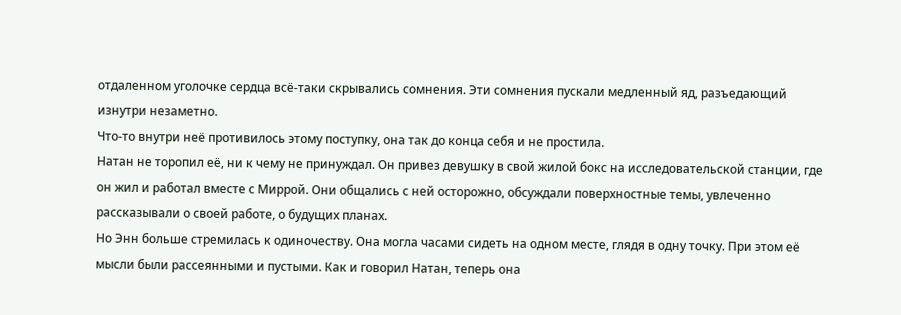отдаленном уголочке сердца всё-таки скрывались сомнения. Эти сомнения пускали медленный яд, разъедающий изнутри незаметно.
Что-то внутри неё противилось этому поступку, она так до конца себя и не простила.
Натан не торопил её, ни к чему не принуждал. Он привез девушку в свой жилой бокс на исследовательской станции, где он жил и работал вместе с Миррой. Они общались с ней осторожно, обсуждали поверхностные темы, увлеченно рассказывали о своей работе, о будущих планах.
Но Энн больше стремилась к одиночеству. Она могла часами сидеть на одном месте, глядя в одну точку. При этом её мысли были рассеянными и пустыми. Как и говорил Натан, теперь она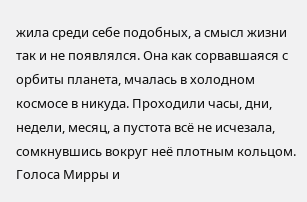жила среди себе подобных, а смысл жизни так и не появлялся. Она как сорвавшаяся с орбиты планета, мчалась в холодном космосе в никуда. Проходили часы, дни, недели, месяц, а пустота всё не исчезала, сомкнувшись вокруг неё плотным кольцом.
Голоса Мирры и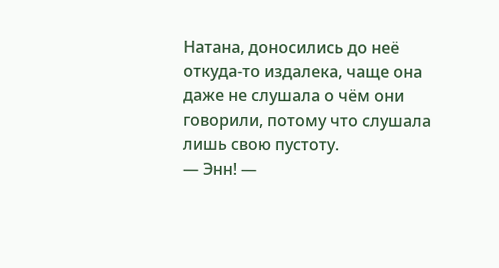Натана, доносились до неё откуда-то издалека, чаще она даже не слушала о чём они говорили, потому что слушала лишь свою пустоту.
— Энн! —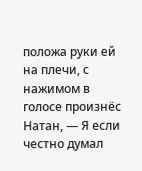положа руки ей на плечи, с нажимом в голосе произнёс Натан, — Я если честно думал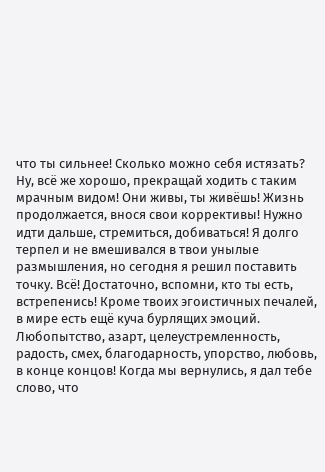что ты сильнее! Сколько можно себя истязать? Ну, всё же хорошо, прекращай ходить с таким мрачным видом! Они живы, ты живёшь! Жизнь продолжается, внося свои коррективы! Нужно идти дальше, стремиться, добиваться! Я долго терпел и не вмешивался в твои унылые размышления, но сегодня я решил поставить точку. Всё! Достаточно, вспомни, кто ты есть, встрепенись! Кроме твоих эгоистичных печалей, в мире есть ещё куча бурлящих эмоций. Любопытство, азарт, целеустремленность, радость, смех, благодарность, упорство, любовь, в конце концов! Когда мы вернулись, я дал тебе слово, что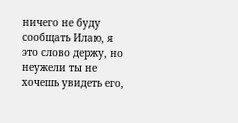ничего не буду сообщать Илаю, я это слово держу, но неужели ты не хочешь увидеть его,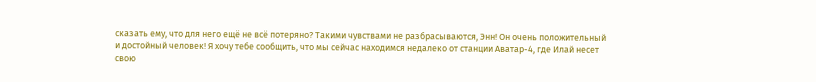сказать ему, что для него ещё не всё потеряно? Такими чувствами не разбрасываются, Энн! Он очень положительный и достойный человек! Я хочу тебе сообщить, что мы сейчас находимся недалеко от станции Аватар-4, где Илай несет свою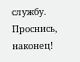службу. Проснись, наконец!